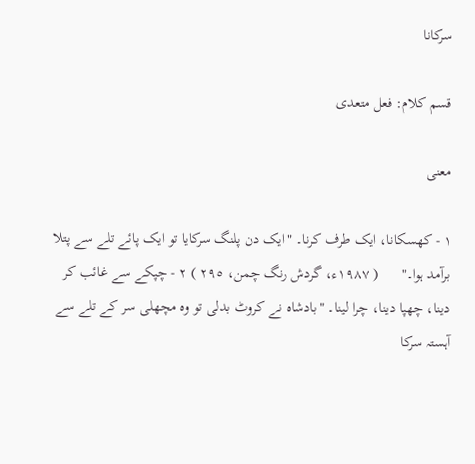سرکانا

قسم کلام: فعل متعدی

معنی

١ - کھسکانا، ایک طرف کرنا۔ "ایک دن پلنگ سرکایا تو ایک پائے تلے سے پتلا برآمد ہوا۔"      ( ١٩٨٧ء، گردش رنگ چمن، ٢٩٥ ) ٢ - چپکے سے غائب کر دینا، چھپا دینا، چرا لینا۔ "بادشاہ نے کروٹ بدلی تو وہ مچھلی سر کے تلے سے آہستہ سرکا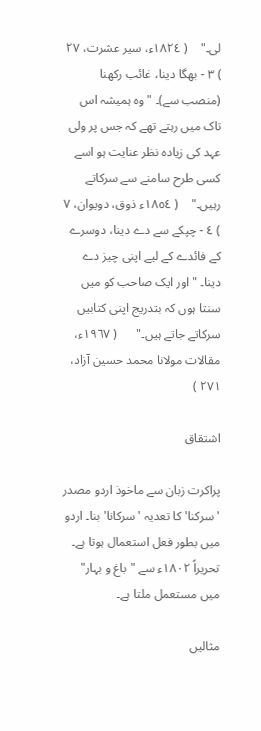لی۔"    ( ١٨٢٤ء، سیر عشرت، ٢٧ ) ٣ - بھگا دینا، غائب رکھنا (منصب سے)۔ "وہ ہمیشہ اس تاک میں رہتے تھے کہ جس پر ولی عہد کی زیادہ نظر عنایت ہو اسے کسی طرح سامنے سے سرکاتے رہیں۔"    ( ١٨٥٤ء ذوق، دویوان، ٧ ) ٤ - چپکے سے دے دینا، دوسرے کے فائدے کے لیے اپنی چیز دے دینا۔ "اور ایک صاحب کو میں سنتا ہوں کہ بتدریج اپنی کتابیں سرکاتے جاتے ہیں۔"      ( ١٩٦٧ء، مقالات مولانا محمد حسین آزاد، ٢٧١ )

اشتقاق

پراکرت زبان سے ماخوذ اردو مصدر 'سرکنا' کا تعدیہ 'سرکانا' بنا۔ اردو میں بطور فعل استعمال ہوتا ہے۔ تحریراً ١٨٠٢ء سے "باغ و بہار" میں مستعمل ملتا ہے۔

مثالیں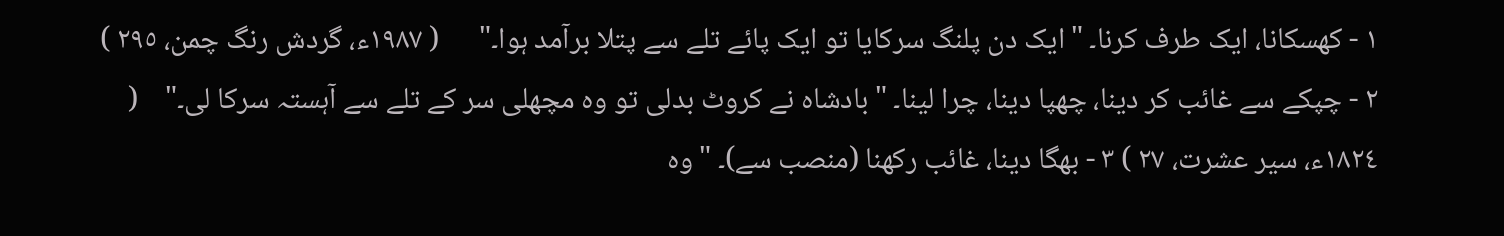١ - کھسکانا، ایک طرف کرنا۔ "ایک دن پلنگ سرکایا تو ایک پائے تلے سے پتلا برآمد ہوا۔"      ( ١٩٨٧ء، گردش رنگ چمن، ٢٩٥ ) ٢ - چپکے سے غائب کر دینا، چھپا دینا، چرا لینا۔ "بادشاہ نے کروٹ بدلی تو وہ مچھلی سر کے تلے سے آہستہ سرکا لی۔"    ( ١٨٢٤ء، سیر عشرت، ٢٧ ) ٣ - بھگا دینا، غائب رکھنا (منصب سے)۔ "وہ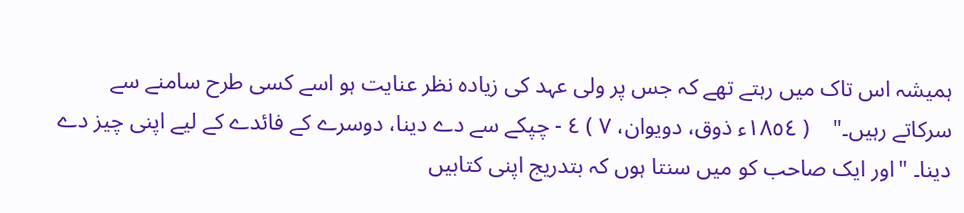ہمیشہ اس تاک میں رہتے تھے کہ جس پر ولی عہد کی زیادہ نظر عنایت ہو اسے کسی طرح سامنے سے سرکاتے رہیں۔"    ( ١٨٥٤ء ذوق، دویوان، ٧ ) ٤ - چپکے سے دے دینا، دوسرے کے فائدے کے لیے اپنی چیز دے دینا۔ "اور ایک صاحب کو میں سنتا ہوں کہ بتدریج اپنی کتابیں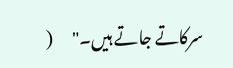سرکاتے جاتے ہیں۔"      (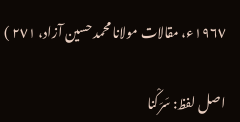١٩٦٧ء، مقالات مولانا محمد حسین آزاد، ٢٧١ )

اصل لفظ: سَرَکْنا